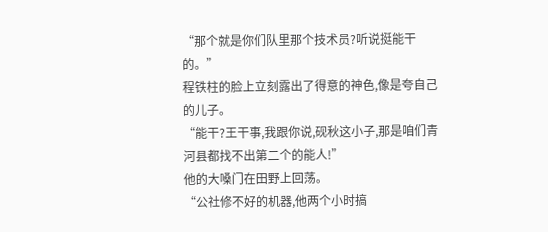“那个就是你们队里那个技术员?听说挺能干的。”
程铁柱的脸上立刻露出了得意的神色,像是夸自己的儿子。
“能干?王干事,我跟你说,砚秋这小子,那是咱们青河县都找不出第二个的能人!”
他的大嗓门在田野上回荡。
“公社修不好的机器,他两个小时搞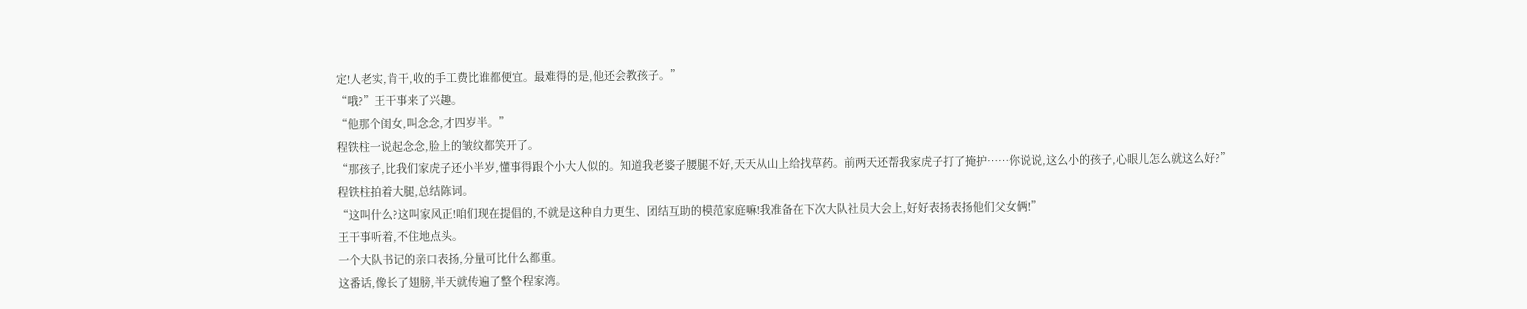定!人老实,肯干,收的手工费比谁都便宜。最难得的是,他还会教孩子。”
“哦?”王干事来了兴趣。
“他那个闺女,叫念念,才四岁半。”
程铁柱一说起念念,脸上的皱纹都笑开了。
“那孩子,比我们家虎子还小半岁,懂事得跟个小大人似的。知道我老婆子腰腿不好,天天从山上给找草药。前两天还帮我家虎子打了掩护……你说说,这么小的孩子,心眼儿怎么就这么好?”
程铁柱拍着大腿,总结陈词。
“这叫什么?这叫家风正!咱们现在提倡的,不就是这种自力更生、团结互助的模范家庭嘛!我准备在下次大队社员大会上,好好表扬表扬他们父女俩!”
王干事听着,不住地点头。
一个大队书记的亲口表扬,分量可比什么都重。
这番话,像长了翅膀,半天就传遍了整个程家湾。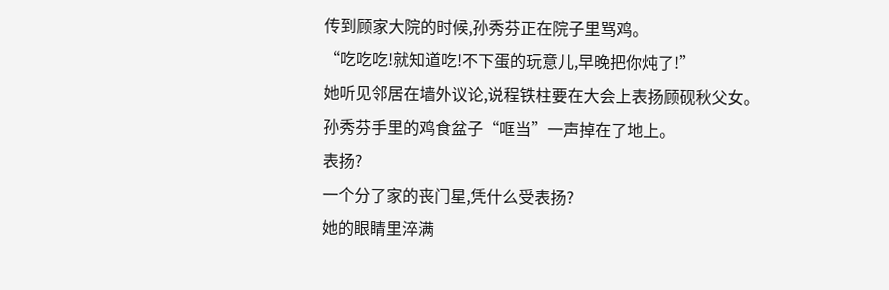传到顾家大院的时候,孙秀芬正在院子里骂鸡。
“吃吃吃!就知道吃!不下蛋的玩意儿,早晚把你炖了!”
她听见邻居在墙外议论,说程铁柱要在大会上表扬顾砚秋父女。
孙秀芬手里的鸡食盆子“哐当”一声掉在了地上。
表扬?
一个分了家的丧门星,凭什么受表扬?
她的眼睛里淬满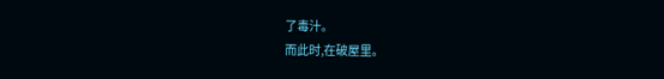了毒汁。
而此时,在破屋里。